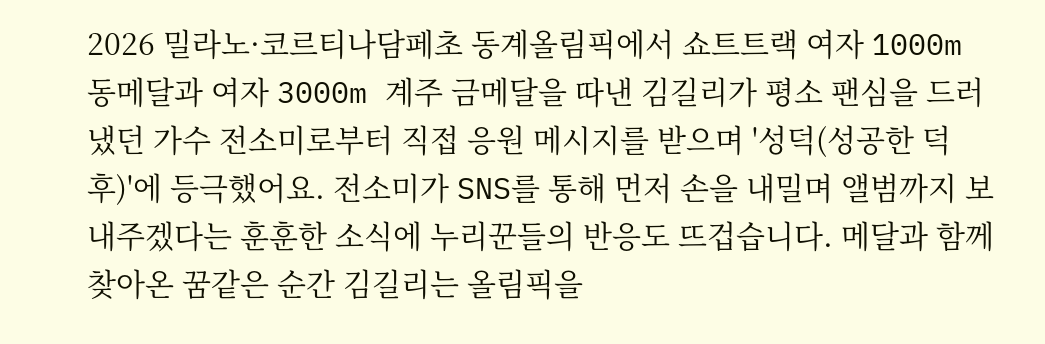2026 밀라노·코르티나담페초 동계올림픽에서 쇼트트랙 여자 1000m 동메달과 여자 3000m 계주 금메달을 따낸 김길리가 평소 팬심을 드러냈던 가수 전소미로부터 직접 응원 메시지를 받으며 '성덕(성공한 덕후)'에 등극했어요. 전소미가 SNS를 통해 먼저 손을 내밀며 앨범까지 보내주겠다는 훈훈한 소식에 누리꾼들의 반응도 뜨겁습니다. 메달과 함께 찾아온 꿈같은 순간 김길리는 올림픽을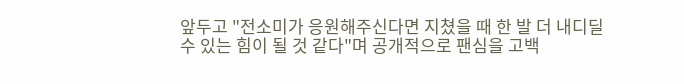앞두고 "전소미가 응원해주신다면 지쳤을 때 한 발 더 내디딜 수 있는 힘이 될 것 같다"며 공개적으로 팬심을 고백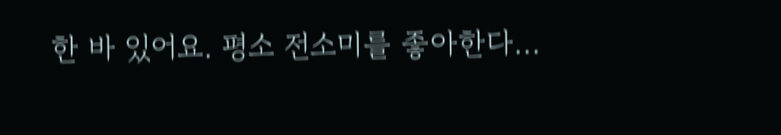한 바 있어요. 평소 전소미를 좋아한다...